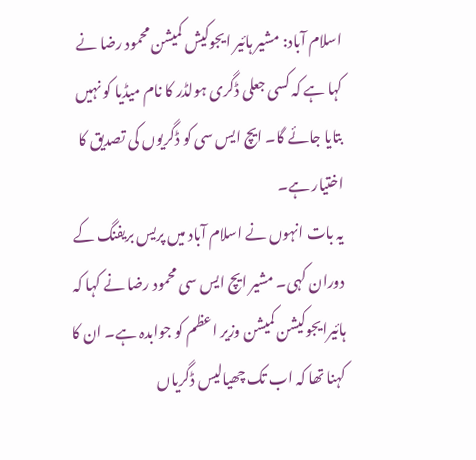اسلام آباد: مشیر ہائیر ایجوکیش کمیشن محمود رضا نے کہا ہے کہ کسی جعلی ڈگری ہولڈر کا نام میڈیا کو نہیں بتایا جائے گا۔ ایچ ایس سی کو ڈگریوں کی تصدیق کا اختیار ہے۔
یہ بات انہوں نے اسلام آباد میں پریس بریفنگ کے دوران کہی۔ مشیر ایچ ایس سی محمود رضا نے کہا کہ ہائیرایجوکیشن کمیشن وزیر اعظم کو جوابدہ ہے۔ ان کا کہنا تھا کہ اب تک چھیالیس ڈگریاں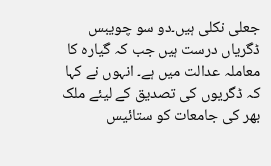جعلی نکلی ہیں۔دو سو چویبس ڈگریاں درست ہیں جب کہ گیارہ کا معاملہ عدالت میں ہے۔ انہوں نے کہا کہ ڈگریوں کی تصدیق کے لیئے ملک بھر کی جامعات کو ستائیس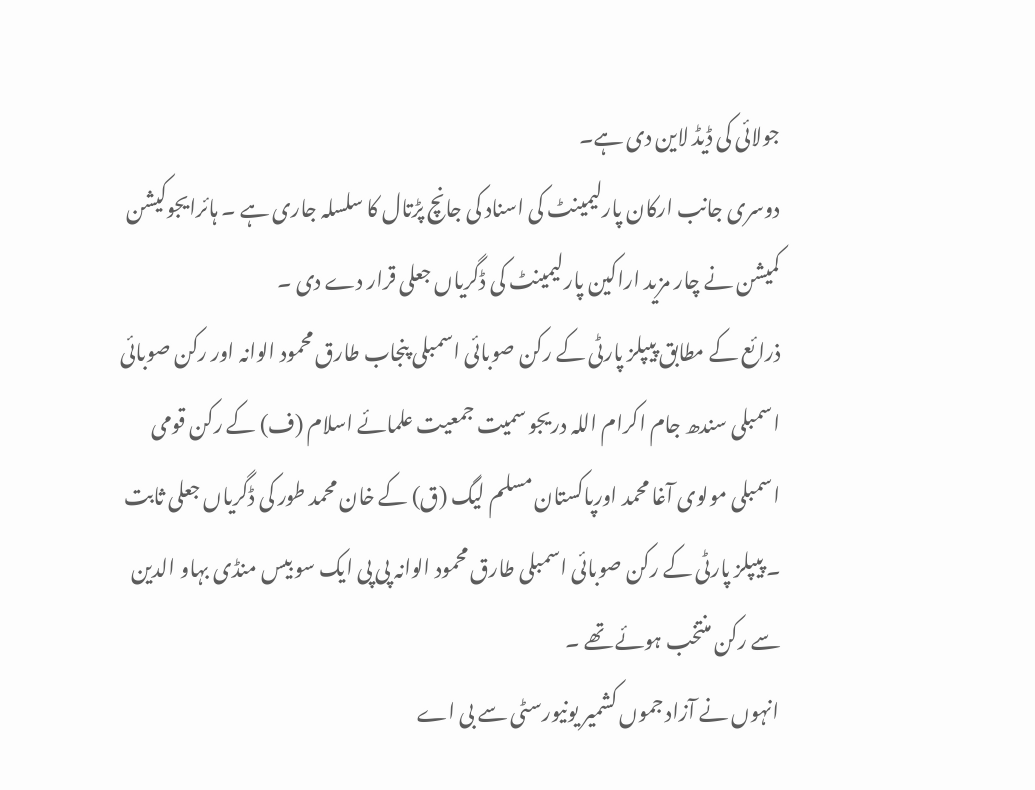جولائی کی ڈیڈ لاین دی ہے۔
دوسری جانب ارکان پارلیمینٹ کی اسناد کی جانچ پڑتال کا سلسلہ جاری ہے ۔ ہائرایجوکیشن کمیشن نے چار مزید اراکین پارلیمینٹ کی ڈگریاں جعلی قرار دے دی ۔
ذرائع کے مطابق پیپلز پارٹی کے رکن صوبائی اسمبلی پنجاب طارق محمود الوانہ اور رکن صوبائی اسمبلی سندھ جام اکرام اللہ دریجو سمیت جمعیت علمائے اسلام (ف) کے رکن قومی اسمبلی مولوی آغا محمد اورپاکستان مسلم لیگ (ق) کے خان محمد طور کی ڈگریاں جعلی ثابت ۔ پیپلز پارٹی کے رکن صوبائی اسمبلی طارق محمود الوانہ پی پی ایک سو بیس منڈی بہاو الدین سے رکن منتخب ہوئے تھے ۔
انہوں نے آزاد جموں کشمیر یونیورسٹی سے بی اے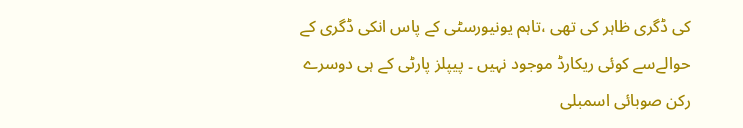کی ڈگری ظاہر کی تھی ،تاہم یونیورسٹی کے پاس انکی ڈگری کے حوالےسے کوئی ریکارڈ موجود نہیں ۔ پیپلز پارٹی کے ہی دوسرے رکن صوبائی اسمبلی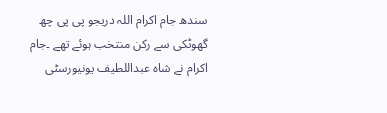سندھ جام اکرام اللہ دریجو پی پی چھ گھوٹکی سے رکن منتخب ہوئے تھے ۔جام اکرام نے شاہ عبداللطیف یونیورسٹی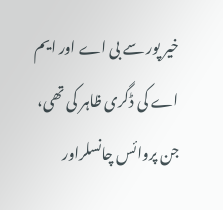خیر پور سے بی اے اور ایم اے کی ڈگری ظاہر کی تھی، جن پروائس چانسلراور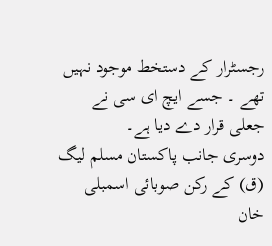رجسٹرار کے دستخط موجود نہیں تھے ۔ جسے ایچ ای سی نے جعلی قرار دے دیا ہے۔
دوسری جانب پاکستان مسلم لیگ (ق) کے رکن صوبائی اسمبلی خان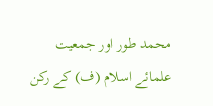محمد طور اور جمعیت علمائے اسلام (ف) کے رکن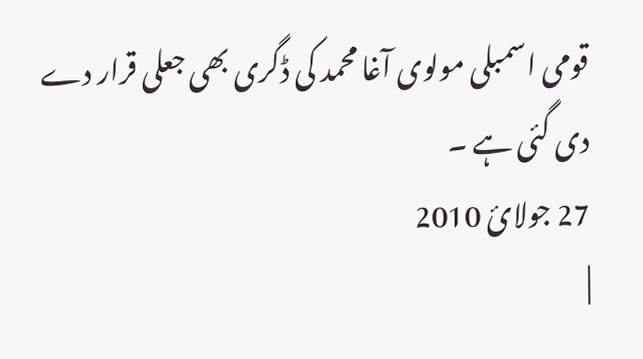قومی اسمبلی مولوی آغا محمد کی ڈگری بھی جعلی قرار دے دی گئی ہے ۔
27 جولائ 2010
|